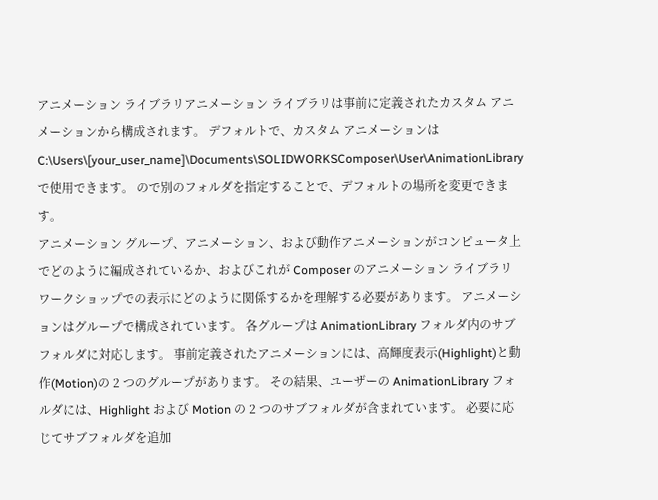アニメーション ライブラリアニメーション ライブラリは事前に定義されたカスタム アニメーションから構成されます。 デフォルトで、カスタム アニメーションは C:\Users\[your_user_name]\Documents\SOLIDWORKSComposer\User\AnimationLibrary で使用できます。 ので別のフォルダを指定することで、デフォルトの場所を変更できます。
アニメーション グループ、アニメーション、および動作アニメーションがコンピュータ上でどのように編成されているか、およびこれが Composer のアニメーション ライブラリ ワークショップでの表示にどのように関係するかを理解する必要があります。 アニメーションはグループで構成されています。 各グループは AnimationLibrary フォルダ内のサブフォルダに対応します。 事前定義されたアニメーションには、高輝度表示(Highlight)と動作(Motion)の 2 つのグループがあります。 その結果、ユーザーの AnimationLibrary フォルダには、Highlight および Motion の 2 つのサブフォルダが含まれています。 必要に応じてサブフォルダを追加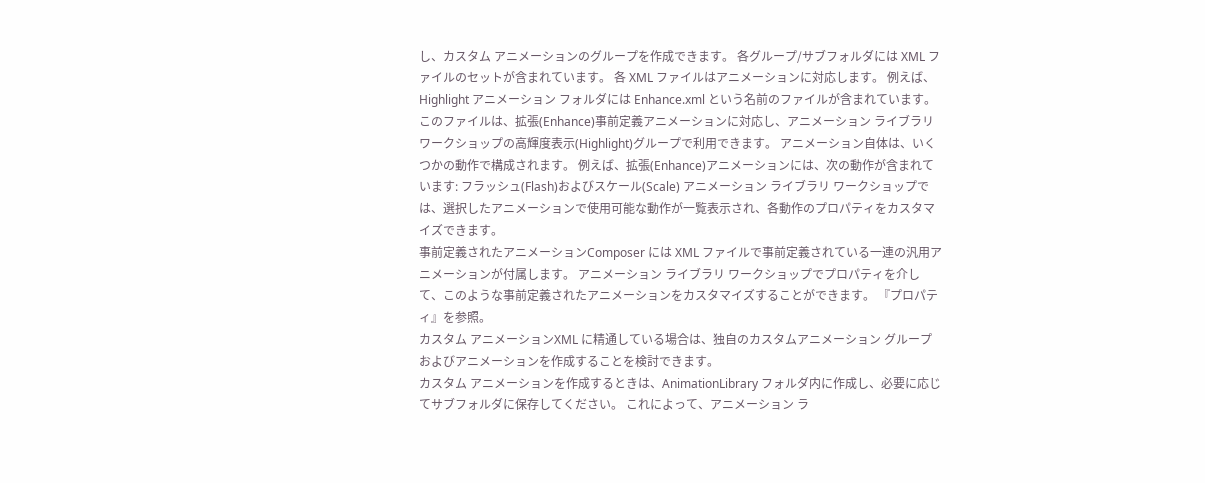し、カスタム アニメーションのグループを作成できます。 各グループ/サブフォルダには XML ファイルのセットが含まれています。 各 XML ファイルはアニメーションに対応します。 例えば、Highlight アニメーション フォルダには Enhance.xml という名前のファイルが含まれています。 このファイルは、拡張(Enhance)事前定義アニメーションに対応し、アニメーション ライブラリ ワークショップの高輝度表示(Highlight)グループで利用できます。 アニメーション自体は、いくつかの動作で構成されます。 例えば、拡張(Enhance)アニメーションには、次の動作が含まれています: フラッシュ(Flash)およびスケール(Scale) アニメーション ライブラリ ワークショップでは、選択したアニメーションで使用可能な動作が一覧表示され、各動作のプロパティをカスタマイズできます。
事前定義されたアニメーションComposer には XML ファイルで事前定義されている一連の汎用アニメーションが付属します。 アニメーション ライブラリ ワークショップでプロパティを介して、このような事前定義されたアニメーションをカスタマイズすることができます。 『プロパティ』を参照。
カスタム アニメーションXML に精通している場合は、独自のカスタムアニメーション グループおよびアニメーションを作成することを検討できます。
カスタム アニメーションを作成するときは、AnimationLibrary フォルダ内に作成し、必要に応じてサブフォルダに保存してください。 これによって、アニメーション ラ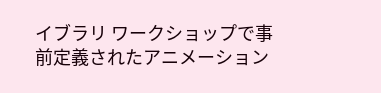イブラリ ワークショップで事前定義されたアニメーション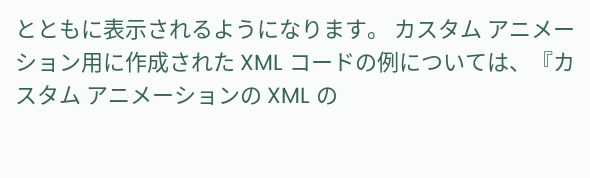とともに表示されるようになります。 カスタム アニメーション用に作成された XML コードの例については、『カスタム アニメーションの XML の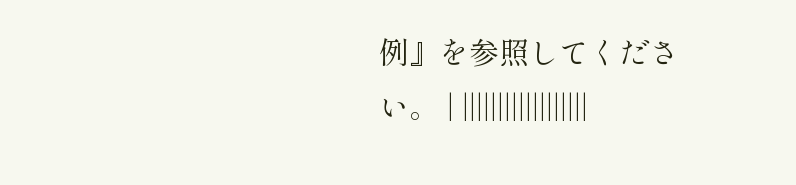例』を参照してください。 | ||||||||||||||||||